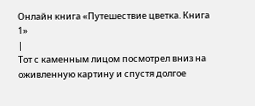Онлайн книга «Путешествие цветка. Книга 1»
|
Тот с каменным лицом посмотрел вниз на оживленную картину и спустя долгое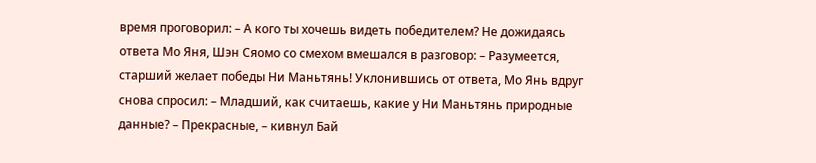время проговорил: – А кого ты хочешь видеть победителем? Не дожидаясь ответа Мо Яня, Шэн Сяомо со смехом вмешался в разговор: – Разумеется, старший желает победы Ни Маньтянь! Уклонившись от ответа, Мо Янь вдруг снова спросил: – Младший, как считаешь, какие у Ни Маньтянь природные данные? – Прекрасные, – кивнул Бай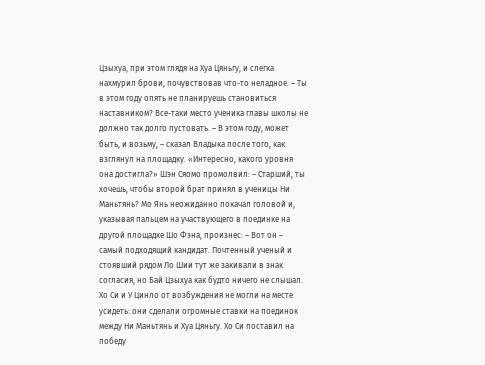Цзыхуа, при этом глядя на Хуа Цяньгу, и слегка нахмурил брови, почувствовав что-то неладное. – Ты в этом году опять не планируешь становиться наставником? Все-таки место ученика главы школы не должно так долго пустовать. – В этом году, может быть, и возьму, – сказал Владыка после того, как взглянул на площадку. «Интересно, какого уровня она достигла?» Шэн Сяомо промолвил: – Старший, ты хочешь, чтобы второй брат принял в ученицы Ни Маньтянь? Мо Янь неожиданно покачал головой и, указывая пальцем на участвующего в поединке на другой площадке Шо Фэна, произнес: – Вот он – самый подходящий кандидат. Почтенный ученый и стоявший рядом Ло Шии тут же закивали в знак согласия, но Бай Цзыхуа как будто ничего не слышал. Хо Си и У Цинло от возбуждения не могли на месте усидеть: они сделали огромные ставки на поединок между Ни Маньтянь и Хуа Цяньгу. Хо Си поставил на победу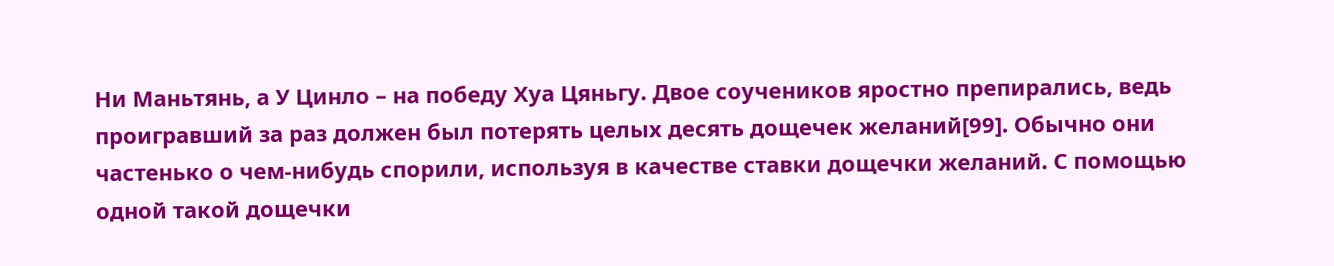Ни Маньтянь, а У Цинло – на победу Хуа Цяньгу. Двое соучеников яростно препирались, ведь проигравший за раз должен был потерять целых десять дощечек желаний[99]. Обычно они частенько о чем-нибудь спорили, используя в качестве ставки дощечки желаний. С помощью одной такой дощечки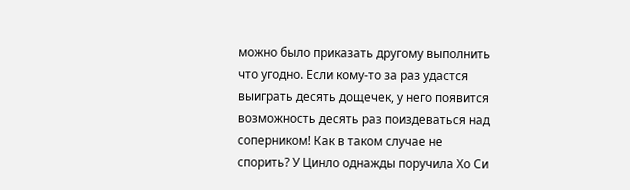можно было приказать другому выполнить что угодно. Если кому-то за раз удастся выиграть десять дощечек, у него появится возможность десять раз поиздеваться над соперником! Как в таком случае не спорить? У Цинло однажды поручила Хо Си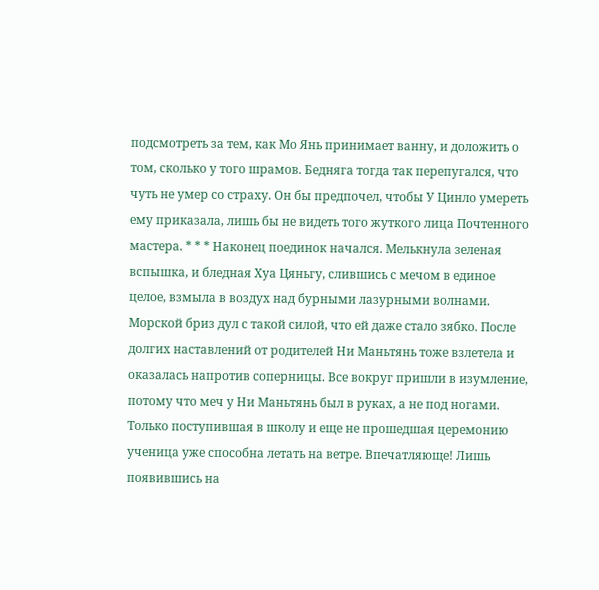подсмотреть за тем, как Мо Янь принимает ванну, и доложить о том, сколько у того шрамов. Бедняга тогда так перепугался, что чуть не умер со страху. Он бы предпочел, чтобы У Цинло умереть ему приказала, лишь бы не видеть того жуткого лица Почтенного мастера. * * * Наконец поединок начался. Мелькнула зеленая вспышка, и бледная Хуа Цяньгу, слившись с мечом в единое целое, взмыла в воздух над бурными лазурными волнами. Морской бриз дул с такой силой, что ей даже стало зябко. После долгих наставлений от родителей Ни Маньтянь тоже взлетела и оказалась напротив соперницы. Все вокруг пришли в изумление, потому что меч у Ни Маньтянь был в руках, а не под ногами. Только поступившая в школу и еще не прошедшая церемонию ученица уже способна летать на ветре. Впечатляюще! Лишь появившись на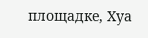площадке, Хуа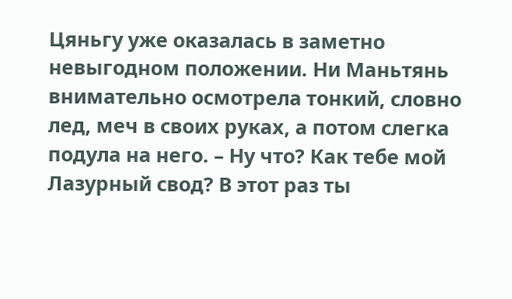Цяньгу уже оказалась в заметно невыгодном положении. Ни Маньтянь внимательно осмотрела тонкий, словно лед, меч в своих руках, а потом слегка подула на него. – Ну что? Как тебе мой Лазурный свод? В этот раз ты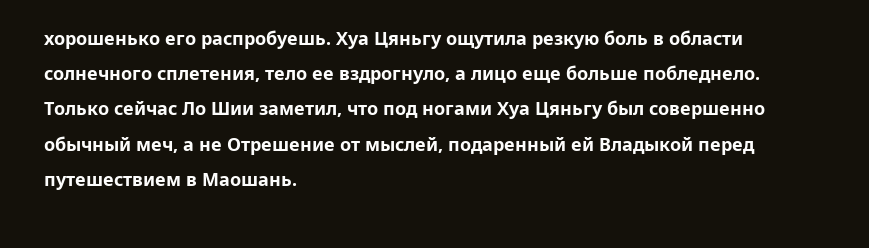хорошенько его распробуешь. Хуа Цяньгу ощутила резкую боль в области солнечного сплетения, тело ее вздрогнуло, а лицо еще больше побледнело. Только сейчас Ло Шии заметил, что под ногами Хуа Цяньгу был совершенно обычный меч, а не Отрешение от мыслей, подаренный ей Владыкой перед путешествием в Маошань.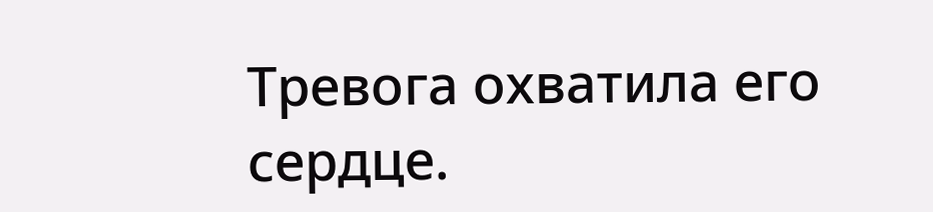Тревога охватила его сердце.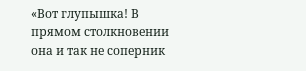«Вот глупышка! В прямом столкновении она и так не соперник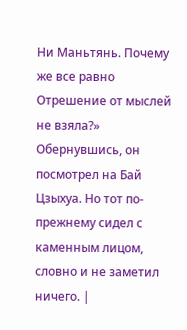Ни Маньтянь. Почему же все равно Отрешение от мыслей не взяла?» Обернувшись, он посмотрел на Бай Цзыхуа. Но тот по-прежнему сидел с каменным лицом, словно и не заметил ничего. |